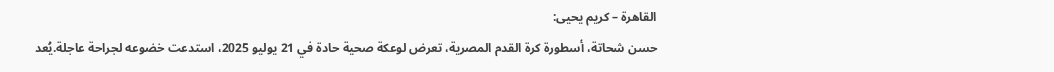القاهرة – كريم يحيى:
حسن شحاتة، أسطورة كرة القدم المصرية، تعرض لوعكة صحية حادة في 21 يوليو 2025، استدعت خضوعه لجراحة عاجلة.يُعد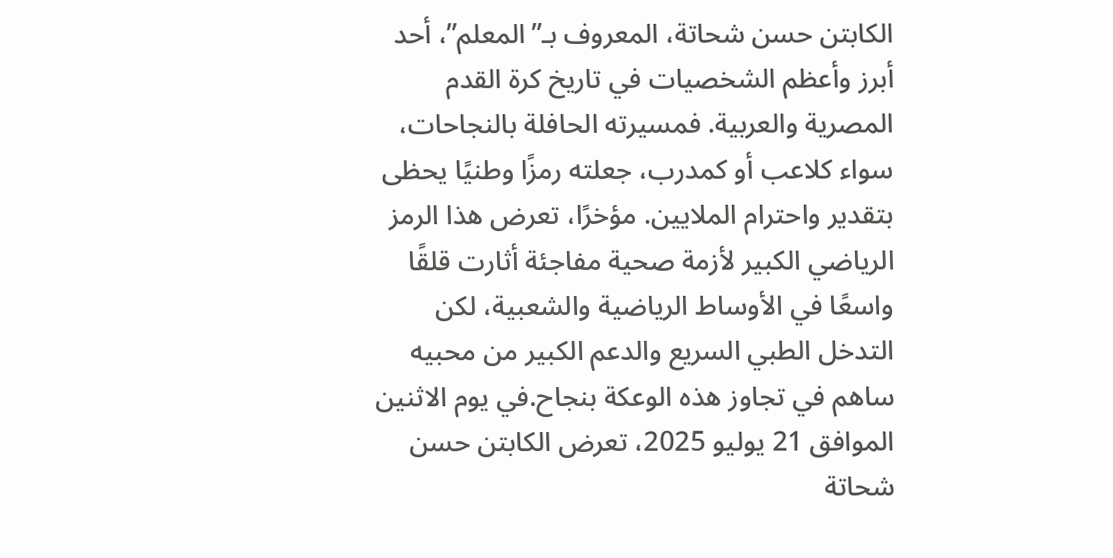الكابتن حسن شحاتة، المعروف بـ”المعلم”، أحد أبرز وأعظم الشخصيات في تاريخ كرة القدم المصرية والعربية. فمسيرته الحافلة بالنجاحات، سواء كلاعب أو كمدرب، جعلته رمزًا وطنيًا يحظى بتقدير واحترام الملايين. مؤخرًا، تعرض هذا الرمز الرياضي الكبير لأزمة صحية مفاجئة أثارت قلقًا واسعًا في الأوساط الرياضية والشعبية، لكن التدخل الطبي السريع والدعم الكبير من محبيه ساهم في تجاوز هذه الوعكة بنجاح.في يوم الاثنين الموافق 21 يوليو 2025، تعرض الكابتن حسن شحاتة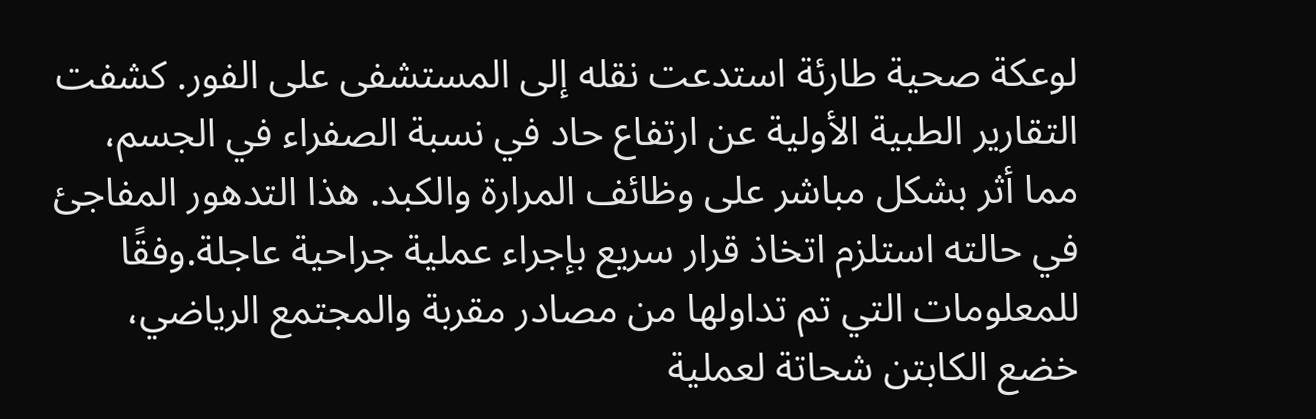لوعكة صحية طارئة استدعت نقله إلى المستشفى على الفور. كشفت التقارير الطبية الأولية عن ارتفاع حاد في نسبة الصفراء في الجسم، مما أثر بشكل مباشر على وظائف المرارة والكبد. هذا التدهور المفاجئ في حالته استلزم اتخاذ قرار سريع بإجراء عملية جراحية عاجلة.وفقًا للمعلومات التي تم تداولها من مصادر مقربة والمجتمع الرياضي، خضع الكابتن شحاتة لعملية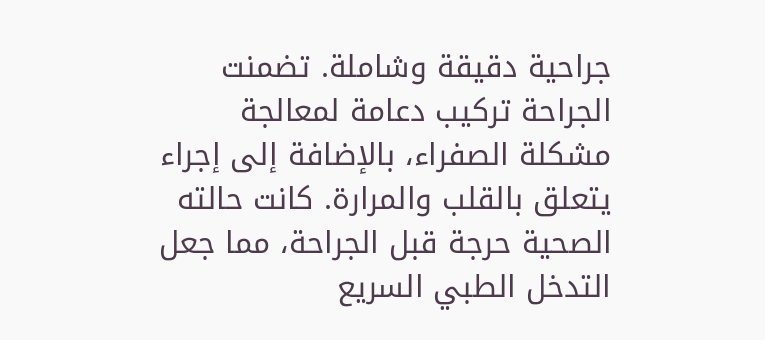جراحية دقيقة وشاملة. تضمنت الجراحة تركيب دعامة لمعالجة مشكلة الصفراء، بالإضافة إلى إجراء يتعلق بالقلب والمرارة. كانت حالته الصحية حرجة قبل الجراحة، مما جعل التدخل الطبي السريع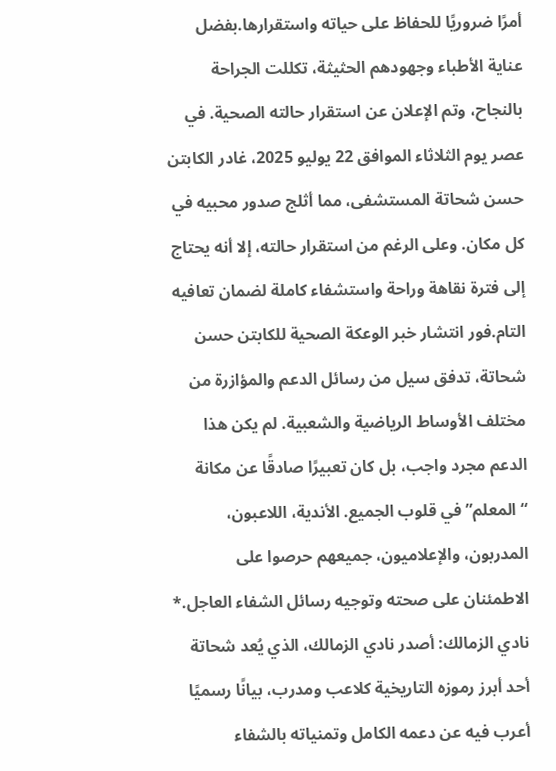أمرًا ضروريًا للحفاظ على حياته واستقرارها.بفضل عناية الأطباء وجهودهم الحثيثة، تكللت الجراحة بالنجاح، وتم الإعلان عن استقرار حالته الصحية. في عصر يوم الثلاثاء الموافق 22 يوليو 2025، غادر الكابتن حسن شحاتة المستشفى، مما أثلج صدور محبيه في كل مكان. وعلى الرغم من استقرار حالته، إلا أنه يحتاج إلى فترة نقاهة وراحة واستشفاء كاملة لضمان تعافيه التام.فور انتشار خبر الوعكة الصحية للكابتن حسن شحاتة، تدفق سيل من رسائل الدعم والمؤازرة من مختلف الأوساط الرياضية والشعبية. لم يكن هذا الدعم مجرد واجب، بل كان تعبيرًا صادقًا عن مكانة “المعلم” في قلوب الجميع. الأندية، اللاعبون، المدربون، والإعلاميون، جميعهم حرصوا على الاطمئنان على صحته وتوجيه رسائل الشفاء العاجل.* نادي الزمالك: أصدر نادي الزمالك، الذي يُعد شحاتة أحد أبرز رموزه التاريخية كلاعب ومدرب، بيانًا رسميًا أعرب فيه عن دعمه الكامل وتمنياته بالشفاء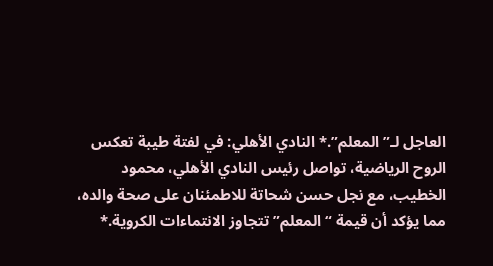العاجل لـ”المعلم”.* النادي الأهلي: في لفتة طيبة تعكس الروح الرياضية، تواصل رئيس النادي الأهلي، محمود الخطيب، مع نجل حسن شحاتة للاطمئنان على صحة والده، مما يؤكد أن قيمة “المعلم” تتجاوز الانتماءات الكروية.*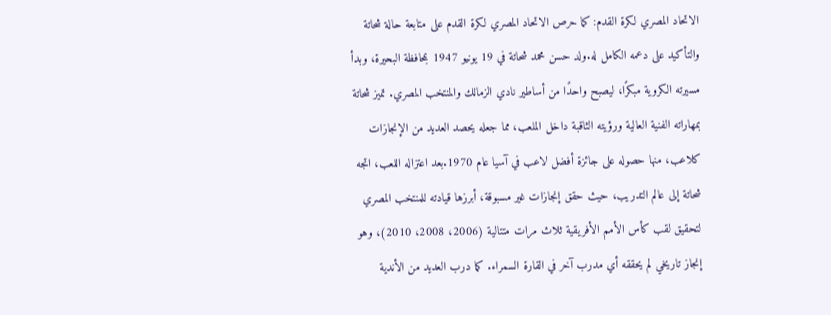الاتحاد المصري لكرة القدم: كما حرص الاتحاد المصري لكرة القدم على متابعة حالة شحاتة والتأكيد على دعمه الكامل له.ولد حسن محمد شحاتة في 19 يونيو 1947 بمحافظة البحيرة، وبدأ مسيرته الكروية مبكرًا، ليصبح واحدًا من أساطير نادي الزمالك والمنتخب المصري. تميز شحاتة بمهاراته الفنية العالية ورؤيته الثاقبة داخل الملعب، مما جعله يحصد العديد من الإنجازات كلاعب، منها حصوله على جائزة أفضل لاعب في آسيا عام 1970.بعد اعتزاله اللعب، اتجه شحاتة إلى عالم التدريب، حيث حقق إنجازات غير مسبوقة، أبرزها قيادته للمنتخب المصري لتحقيق لقب كأس الأمم الأفريقية ثلاث مرات متتالية (2006، 2008، 2010)، وهو إنجاز تاريخي لم يحققه أي مدرب آخر في القارة السمراء. كما درب العديد من الأندية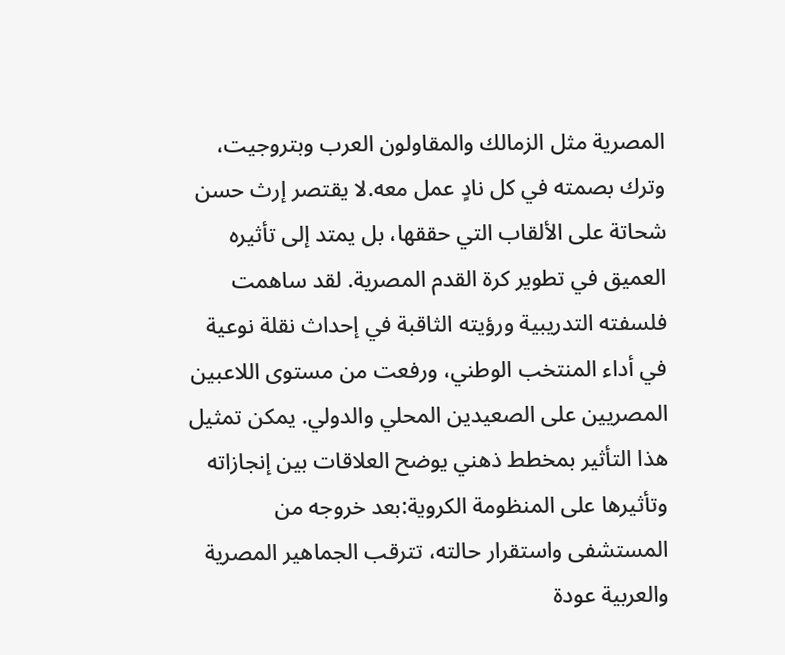المصرية مثل الزمالك والمقاولون العرب وبتروجيت، وترك بصمته في كل نادٍ عمل معه.لا يقتصر إرث حسن شحاتة على الألقاب التي حققها، بل يمتد إلى تأثيره العميق في تطوير كرة القدم المصرية. لقد ساهمت فلسفته التدريبية ورؤيته الثاقبة في إحداث نقلة نوعية في أداء المنتخب الوطني، ورفعت من مستوى اللاعبين المصريين على الصعيدين المحلي والدولي. يمكن تمثيل هذا التأثير بمخطط ذهني يوضح العلاقات بين إنجازاته وتأثيرها على المنظومة الكروية:بعد خروجه من المستشفى واستقرار حالته، تترقب الجماهير المصرية والعربية عودة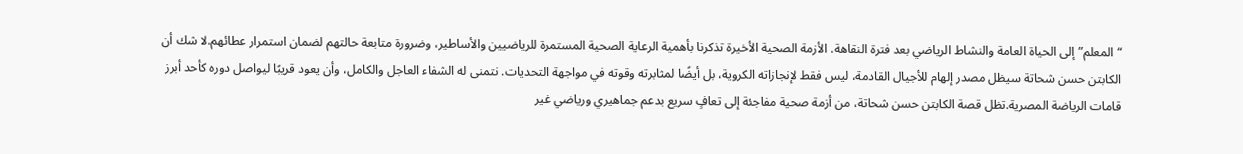“المعلم” إلى الحياة العامة والنشاط الرياضي بعد فترة النقاهة. الأزمة الصحية الأخيرة تذكرنا بأهمية الرعاية الصحية المستمرة للرياضيين والأساطير، وضرورة متابعة حالتهم لضمان استمرار عطائهم.لا شك أن الكابتن حسن شحاتة سيظل مصدر إلهام للأجيال القادمة، ليس فقط لإنجازاته الكروية، بل أيضًا لمثابرته وقوته في مواجهة التحديات. نتمنى له الشفاء العاجل والكامل، وأن يعود قريبًا ليواصل دوره كأحد أبرز قامات الرياضة المصرية.تظل قصة الكابتن حسن شحاتة، من أزمة صحية مفاجئة إلى تعافٍ سريع بدعم جماهيري ورياضي غير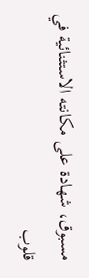مسبوق، شهادة على مكانته الاستثنائية في قلوب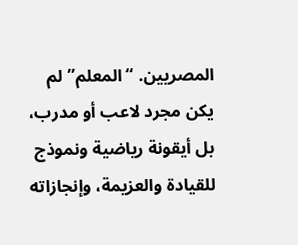المصريين. “المعلم” لم يكن مجرد لاعب أو مدرب، بل أيقونة رياضية ونموذج للقيادة والعزيمة، وإنجازاته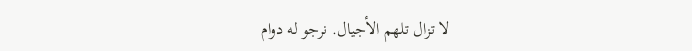لا تزال تلهم الأجيال. نرجو له دوام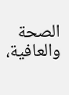الصحة والعافية،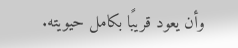وأن يعود قريبًا بكامل حيويته.